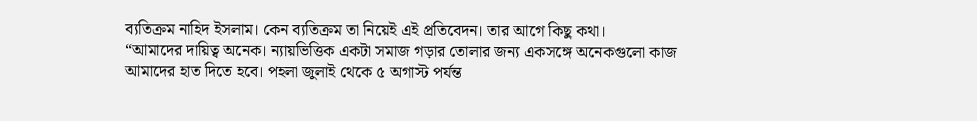ব্যতিক্রম নাহিদ ইসলাম। কেন ব্যতিক্রম তা নিয়েই এই প্রতিবেদন। তার আগে কিছু কথা।
“আমাদের দায়িত্ব অনেক। ন্যায়ভিত্তিক একটা সমাজ গড়ার তোলার জন্য একসঙ্গে অনেকগুলো কাজ আমাদের হাত দিতে হবে। পহলা জুলাই থেকে ৫ অগাস্ট পর্যন্ত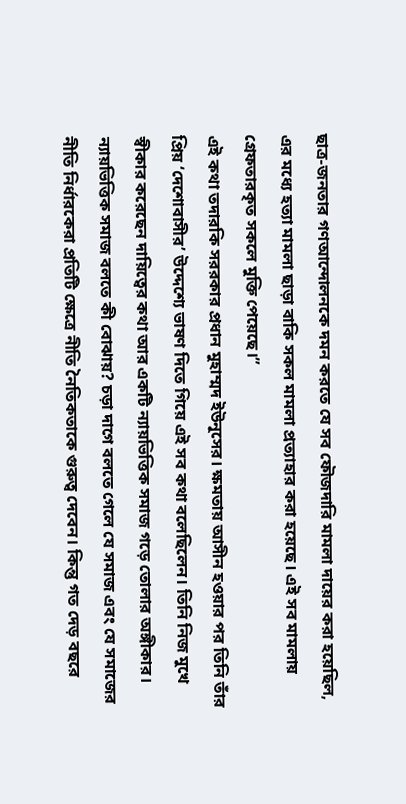ছাত্র-জনতার গণআন্দোলনকে দমন করতে যে সব ফৌজদারি মামলা দায়ের করা হয়েছিল, এর মধ্যে হত্যা মামলা ছাড়া বাকি সকল মামলা প্রত্যাহার করা হয়েছে। এই সব মামলায় গ্রেফতারকৃত সকলে মুক্তি পেয়েছে।”
এই কথা তদারকি সররকার প্রধান মুহাম্মদ ইউনূসের। ক্ষমতায় আসীন হওয়ার পর তিনি তাঁর প্রিয় ‘দেশোবাসীর’ উদ্দেশ্যে ভাষণ দিতে গিয়ে এই সব কথা বলেছিলেন। তিনি নিজ মুখে স্বীকার করেছেন দায়িত্বের কথা আর একটি ন্যায়ভিত্তিক সমাজ গড়ে তোলার অঙ্গীকার। ন্যায়ভিত্তিক সমাজ বলতে কী বোঝায়? চড়া দাগে বলতে গেলে যে সমাজ এবং যে সমাজের নীতি নির্ধারকেরা প্রতিটি ক্ষেত্রে নীতি নৈতিকতাকে গুরুত্ব দেবেন। কিন্তু গত দেড় বছরে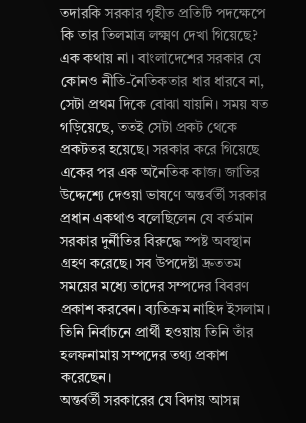তদারকি সরকার গৃহীত প্রতিটি পদক্ষেপে কি তার তিলমাত্র লক্ষ্মণ দেখা গিয়েছে? এক কথায় না। বাংলাদেশের সরকার যে কোনও নীতি-নৈতিকতার ধার ধারবে না, সেটা প্রথম দিকে বোঝা যায়নি। সময় যত গড়িয়েছে, ততই সেটা প্রকট থেকে প্রকটতর হয়েছে। সরকার করে গিয়েছে একের পর এক অনৈতিক কাজ। জাতির উদ্দেশ্যে দেওয়া ভাষণে অন্তর্বর্তী সরকার প্রধান একথাও বলেছিলেন যে বর্তমান সরকার দুর্নীতির বিরুদ্ধে স্পষ্ট অবস্থান গ্রহণ করেছে। সব উপদেষ্টা দ্রুততম সময়ের মধ্যে তাদের সম্পদের বিবরণ প্রকাশ করবেন। ব্যতিক্রম নাহিদ ইসলাম। তিনি নির্বাচনে প্রার্থী হওয়ায় তিনি তাঁর হলফনামায় সম্পদের তথ্য প্রকাশ করেছেন।
অন্তর্বর্তী সরকারের যে বিদায় আসন্ন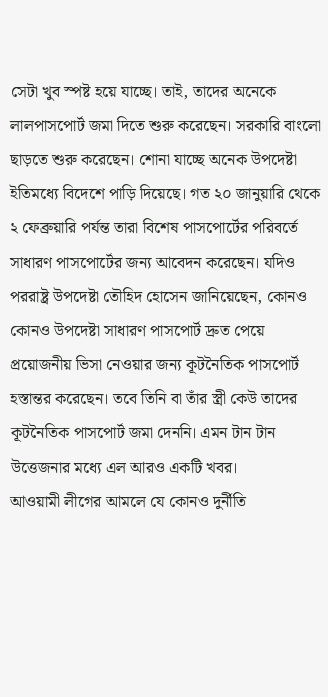সেটা খুব স্পষ্ট হয়ে যাচ্ছে। তাই, তাদের অনেকে লালপাসপোর্ট জমা দিতে শুরু করেছেন। সরকারি বাংলো ছাড়তে শুরু করেছেন। শোনা যাচ্ছে অনেক উপদেষ্টা ইতিমধ্যে বিদেশে পাড়ি দিয়েছে। গত ২০ জানুয়ারি থেকে ২ ফেব্রুয়ারি পর্যন্ত তারা বিশেষ পাসপোর্টের পরিবর্তে সাধারণ পাসপোর্টের জন্য আবেদন করেছেন। যদিও পররাষ্ট্র উপদেষ্টা তৌহিদ হোসেন জানিয়েছেন, কোনও কোনও উপদেষ্টা সাধারণ পাসপোর্ট দ্রুত পেয়ে প্রয়োজনীয় ভিসা নেওয়ার জন্য কূটনৈতিক পাসপোর্ট হস্তান্তর করেছেন। তবে তিনি বা তাঁর স্ত্রী কেউ তাদের কূটনৈতিক পাসপোর্ট জমা দেননি। এমন টান টান উত্তেজনার মধ্যে এল আরও একটি খবর।
আওয়ামী লীগের আমলে যে কোনও দুর্নীতি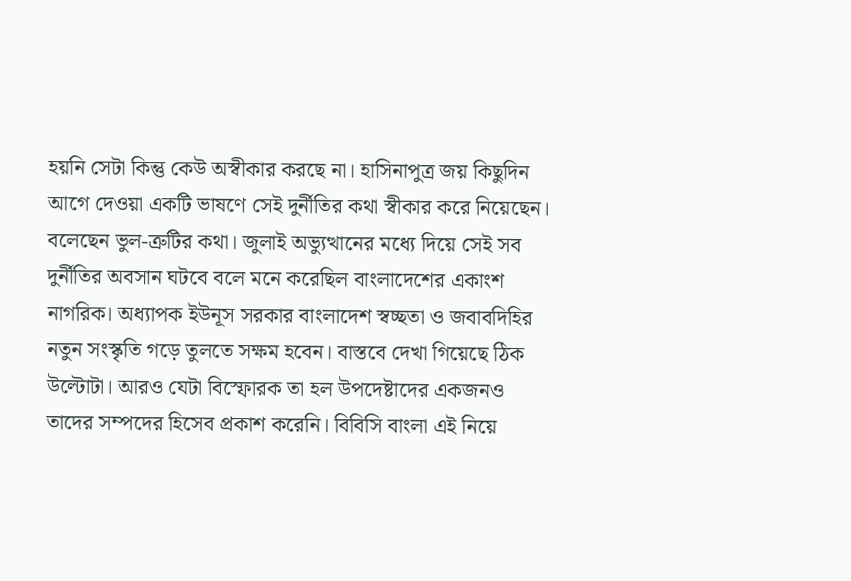হয়নি সেটা কিন্তু কেউ অস্বীকার করছে না। হাসিনাপুত্র জয় কিছুদিন আগে দেওয়া একটি ভাষণে সেই দুর্নীতির কথা স্বীকার করে নিয়েছেন। বলেছেন ভুল-ত্রুটির কথা। জুলাই অভ্যুত্থানের মধ্যে দিয়ে সেই সব দুর্নীতির অবসান ঘটবে বলে মনে করেছিল বাংলাদেশের একাংশ নাগরিক। অধ্যাপক ইউনূস সরকার বাংলাদেশ স্বচ্ছতা ও জবাবদিহির নতুন সংস্কৃতি গড়ে তুলতে সক্ষম হবেন। বাস্তবে দেখা গিয়েছে ঠিক উল্টোটা। আরও যেটা বিস্ফোরক তা হল উপদেষ্টাদের একজনও তাদের সম্পদের হিসেব প্রকাশ করেনি। বিবিসি বাংলা এই নিয়ে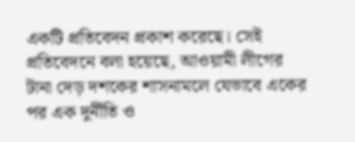একটি প্রতিবেদন প্রকাশ করেছে। সেই প্রতিবেদনে বলা হয়েছে, আওয়ামী লীগের টানা দেড় দশকের শাসনামলে যেভাবে একের পর এক দুর্নীতি ও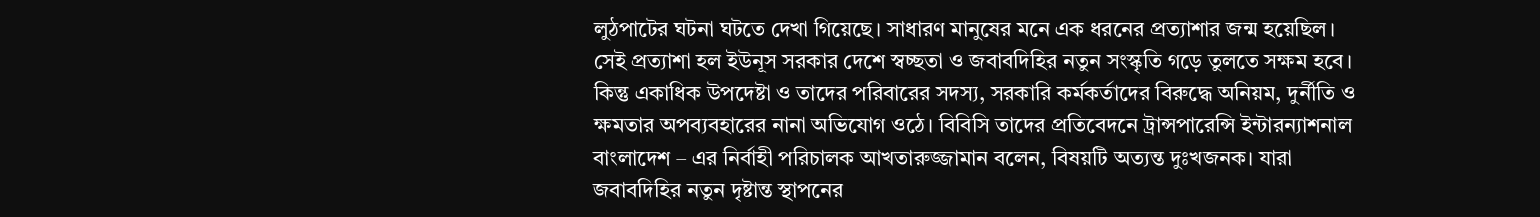লুঠপাটের ঘটনা ঘটতে দেখা গিয়েছে। সাধারণ মানুষের মনে এক ধরনের প্রত্যাশার জন্ম হয়েছিল। সেই প্রত্যাশা হল ইউনূস সরকার দেশে স্বচ্ছতা ও জবাবদিহির নতুন সংস্কৃতি গড়ে তুলতে সক্ষম হবে। কিন্তু একাধিক উপদেষ্টা ও তাদের পরিবারের সদস্য, সরকারি কর্মকর্তাদের বিরুদ্ধে অনিয়ম, দুর্নীতি ও ক্ষমতার অপব্যবহারের নানা অভিযোগ ওঠে। বিবিসি তাদের প্রতিবেদনে ট্রান্সপারেন্সি ইন্টারন্যাশনাল বাংলাদেশ – এর নির্বাহী পরিচালক আখতারুজ্জামান বলেন, বিষয়টি অত্যন্ত দুঃখজনক। যারা জবাবদিহির নতুন দৃষ্টান্ত স্থাপনের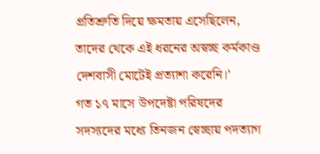প্রতিশ্রুতি দিয়ে ক্ষমতায় এসেছিলেন, তাদের থেকে এই ধরনের অস্বচ্ছ কর্মকাণ্ড দেশবাসী মোটেই প্রত্যাশা করেনি।’
গত ১৭ মাসে উপদেষ্টা পরিষদের সদস্যদের মধ্যে তিনজন স্বেচ্ছায় পদত্যাগ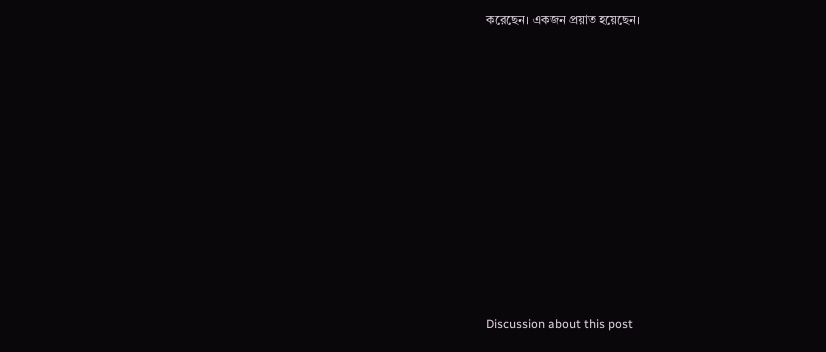করেছেন। একজন প্রয়াত হয়েছেন।












Discussion about this post